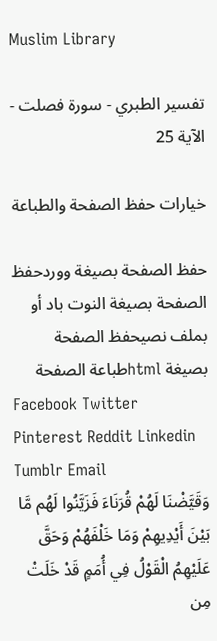Muslim Library

تفسير الطبري - سورة فصلت - الآية 25

خيارات حفظ الصفحة والطباعة

حفظ الصفحة بصيغة ووردحفظ الصفحة بصيغة النوت باد أو بملف نصيحفظ الصفحة بصيغة htmlطباعة الصفحة
Facebook Twitter Pinterest Reddit Linkedin Tumblr Email
وَقَيَّضْنَا لَهُمْ قُرَنَاءَ فَزَيَّنُوا لَهُم مَّا بَيْنَ أَيْدِيهِمْ وَمَا خَلْفَهُمْ وَحَقَّ عَلَيْهِمُ الْقَوْلُ فِي أُمَمٍ قَدْ خَلَتْ مِن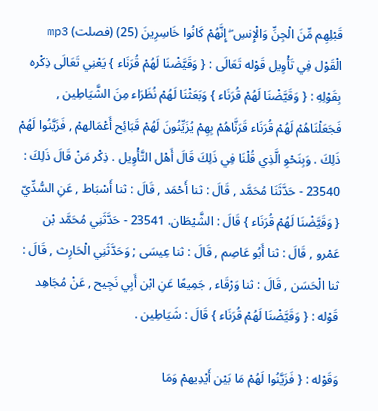قَبْلِهِم مِّنَ الْجِنِّ وَالْإِنسِ ۖ إِنَّهُمْ كَانُوا خَاسِرِينَ (25) (فصلت) mp3
الْقَوْل فِي تَأْوِيل قَوْله تَعَالَى : { وَقَيَّضْنَا لَهُمْ قُرَنَاء } يَعْنِي تَعَالَى ذِكْره بِقَوْلِهِ : { وَقَيَّضْنَا لَهُمْ قُرَنَاء } وَبَعَثْنَا لَهُمْ نُظَرَاء مِنَ الشَّيَاطِين , فَجَعَلْنَاهُمْ لَهُمْ قُرَنَاء قَرَنَّاهُمْ بِهِمْ يُزَيِّنُونَ لَهُمْ قَبَائِح أَعْمَالهمْ , فَزَيَّنُوا لَهُمْ ذَلِكَ . وَبِنَحْوِ الَّذِي قُلْنَا فِي ذَلِكَ قَالَ أَهْل التَّأْوِيل . ذِكْر مَنْ قَالَ ذَلِكَ : 23540 - حَدَّثَنَا مُحَمَّد , قَالَ : ثنا أَحْمَد , قَالَ : ثنا أَسْبَاط , عَنِ السُّدِّيّ { وَقَيَّضْنَا لَهُمْ قُرَنَاء } قَالَ : الشَّيْطَان. 23541 - حَدَّثَنِي مُحَمَّد بْن عَمْرو , قَالَ : ثنا أَبُو عَاصِم , قَالَ : ثنا عِيسَى ; وَحَدَّثَنِي الْحَارِث , قَالَ : ثنا الْحَسَن , قَالَ : ثنا وَرْقَاء , جَمِيعًا عَنِ ابْن أَبِي نَجِيح , عَنْ مُجَاهِد قَوْله : { وَقَيَّضْنَا لَهُمْ قُرَنَاء } قَالَ : شَيَاطِين .

وَقَوْله : { فَزَيَّنُوا لَهُمْ مَا بَيْن أَيْدِيهمْ وَمَا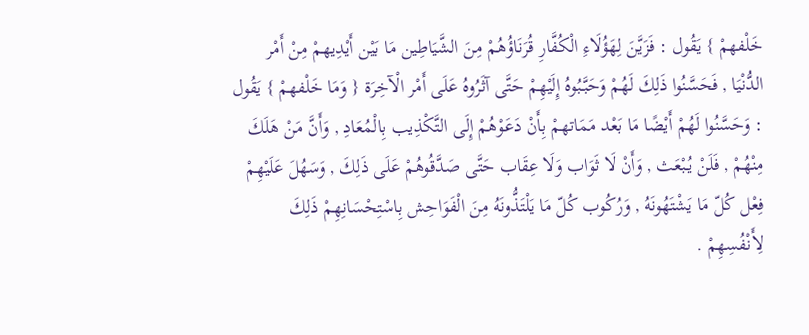خَلْفهمْ } يَقُول : فَزَيَّنَ لِهَؤُلَاءِ الْكُفَّارِ قُرَنَاؤُهُمْ مِنَ الشَّيَاطِين مَا بَيْن أَيْدِيهمْ مِنْ أَمْر الدُّنْيَا , فَحَسَّنُوا ذَلِكَ لَهُمْ وَحَبَّبُوهُ إِلَيْهِمْ حَتَّى آثَرُوهُ عَلَى أَمْر الْآخِرَة { وَمَا خَلْفهمْ } يَقُول : وَحَسَّنُوا لَهُمْ أَيْضًا مَا بَعْد مَمَاتهمْ بِأَنْ دَعَوْهُمْ إِلَى التَّكْذِيب بِالْمُعَادِ , وَأَنَّ مَنْ هَلَكَ مِنْهُمْ , فَلَنْ يُبْعَث , وَأَنْ لَا ثَوَاب وَلَا عِقَاب حَتَّى صَدَّقُوهُمْ عَلَى ذَلِكَ , وَسَهُلَ عَلَيْهِمْ فِعْل كُلّ مَا يَشْتَهُونَهُ , وَرُكُوب كُلّ مَا يَلْتَذُّونَهُ مِنَ الْفَوَاحِش بِاسْتِحْسَانِهِمْ ذَلِكَ لِأَنْفُسِهِمْ .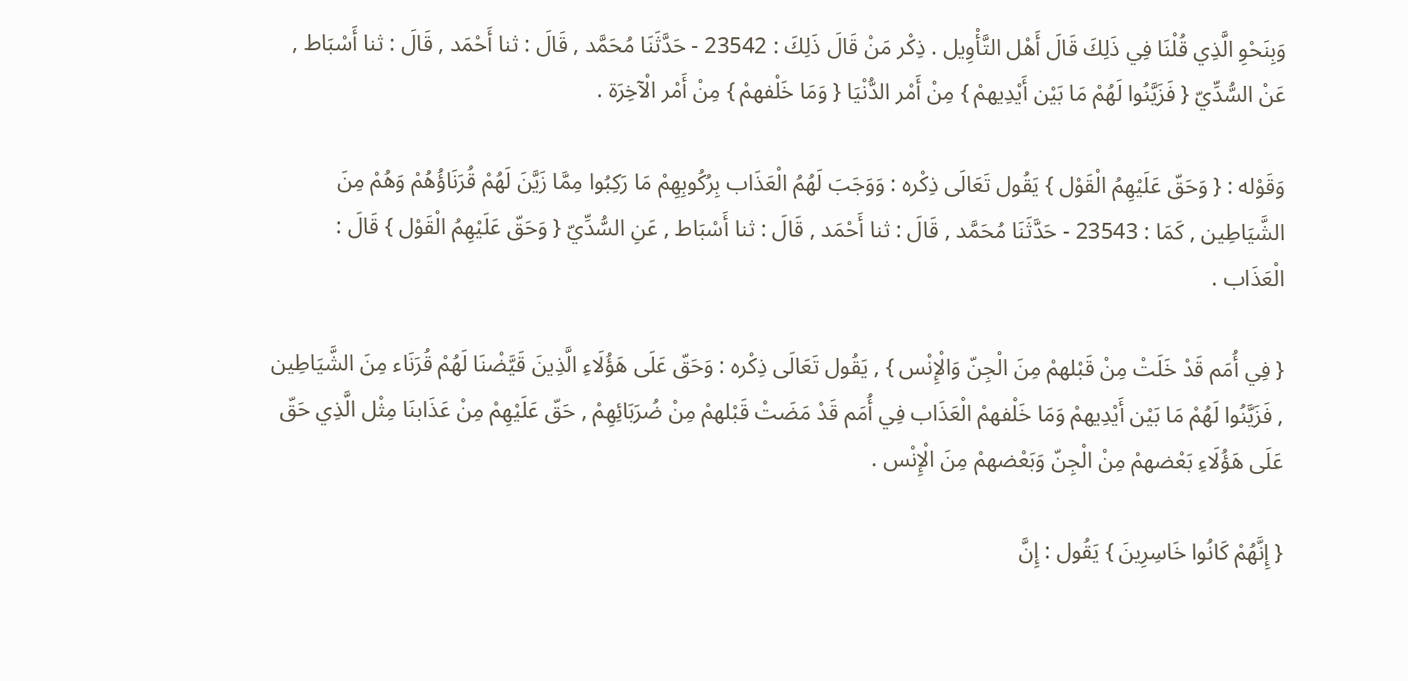وَبِنَحْوِ الَّذِي قُلْنَا فِي ذَلِكَ قَالَ أَهْل التَّأْوِيل . ذِكْر مَنْ قَالَ ذَلِكَ : 23542 - حَدَّثَنَا مُحَمَّد , قَالَ : ثنا أَحْمَد , قَالَ : ثنا أَسْبَاط , عَنْ السُّدِّيّ { فَزَيَّنُوا لَهُمْ مَا بَيْن أَيْدِيهمْ } مِنْ أَمْر الدُّنْيَا { وَمَا خَلْفهمْ } مِنْ أَمْر الْآخِرَة .

وَقَوْله : { وَحَقّ عَلَيْهِمُ الْقَوْل } يَقُول تَعَالَى ذِكْره : وَوَجَبَ لَهُمُ الْعَذَاب بِرُكُوبِهِمْ مَا رَكِبُوا مِمَّا زَيَّنَ لَهُمْ قُرَنَاؤُهُمْ وَهُمْ مِنَ الشَّيَاطِين , كَمَا : 23543 - حَدَّثَنَا مُحَمَّد , قَالَ : ثنا أَحْمَد , قَالَ : ثنا أَسْبَاط , عَنِ السُّدِّيّ { وَحَقّ عَلَيْهِمُ الْقَوْل } قَالَ : الْعَذَاب .

{ فِي أُمَم قَدْ خَلَتْ مِنْ قَبْلهمْ مِنَ الْجِنّ وَالْإِنْس } , يَقُول تَعَالَى ذِكْره : وَحَقّ عَلَى هَؤُلَاءِ الَّذِينَ قَيَّضْنَا لَهُمْ قُرَنَاء مِنَ الشَّيَاطِين , فَزَيَّنُوا لَهُمْ مَا بَيْن أَيْدِيهمْ وَمَا خَلْفهمْ الْعَذَاب فِي أُمَم قَدْ مَضَتْ قَبْلهمْ مِنْ ضُرَبَائِهِمْ , حَقّ عَلَيْهِمْ مِنْ عَذَابنَا مِثْل الَّذِي حَقّ عَلَى هَؤُلَاءِ بَعْضهمْ مِنْ الْجِنّ وَبَعْضهمْ مِنَ الْإِنْس .

{ إِنَّهُمْ كَانُوا خَاسِرِينَ } يَقُول : إِنَّ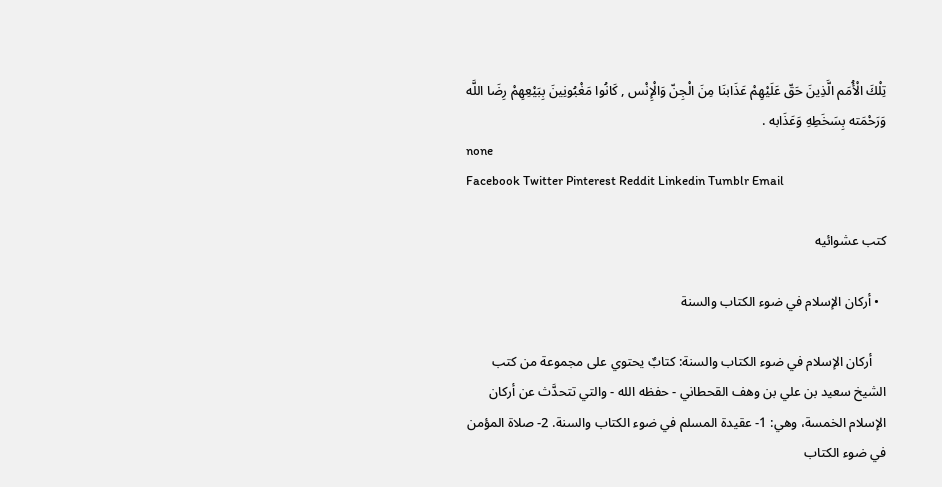تِلْكَ الْأُمَم الَّذِينَ حَقّ عَلَيْهِمْ عَذَابنَا مِنَ الْجِنّ وَالْإِنْس , كَانُوا مَغْبُونِينَ بِبَيْعِهِمْ رِضَا اللَّه وَرَحْمَته بِسَخَطِهِ وَعَذَابه .
none
Facebook Twitter Pinterest Reddit Linkedin Tumblr Email

كتب عشوائيه

  • أركان الإسلام في ضوء الكتاب والسنة

    أركان الإسلام في ضوء الكتاب والسنة: كتابٌ يحتوي على مجموعة من كتب الشيخ سعيد بن علي بن وهف القحطاني - حفظه الله - والتي تتحدَّث عن أركان الإسلام الخمسة، وهي: 1- عقيدة المسلم في ضوء الكتاب والسنة. 2- صلاة المؤمن في ضوء الكتاب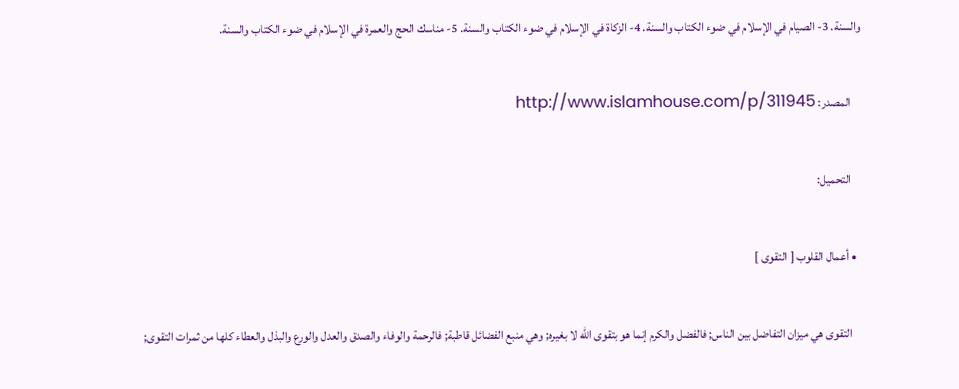والسنة. 3- الصيام في الإسلام في ضوء الكتاب والسنة. 4- الزكاة في الإسلام في ضوء الكتاب والسنة. 5- مناسك الحج والعمرة في الإسلام في ضوء الكتاب والسنة.

    المصدر: http://www.islamhouse.com/p/311945

    التحميل:

  • أعمال القلوب [ التقوى ]

    التقوى هي ميزان التفاضل بين الناس; فالفضل والكرم إنما هو بتقوى الله لا بغيره; وهي منبع الفضائل قاطبة; فالرحمة والوفاء والصدق والعدل والورع والبذل والعطاء كلها من ثمرات التقوى;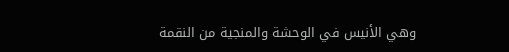وهي الأنيس في الوحشة والمنجية من النقمة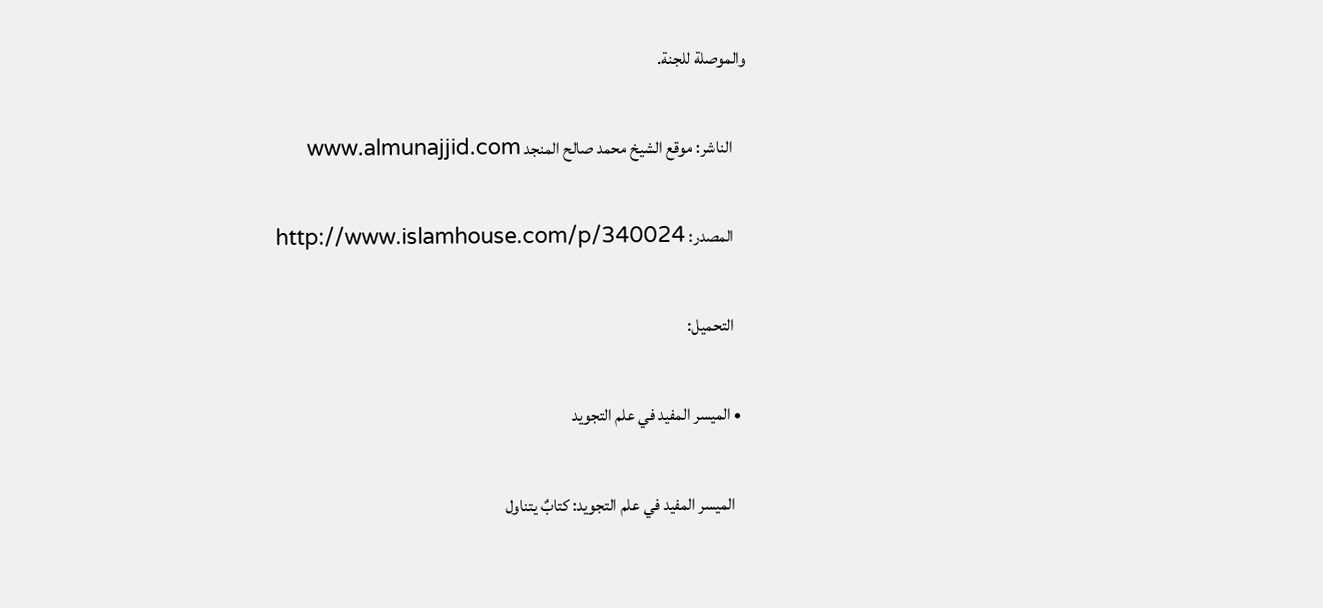والموصلة للجنة.

    الناشر: موقع الشيخ محمد صالح المنجد www.almunajjid.com

    المصدر: http://www.islamhouse.com/p/340024

    التحميل:

  • الميسر المفيد في علم التجويد

    الميسر المفيد في علم التجويد: كتابٌ يتناول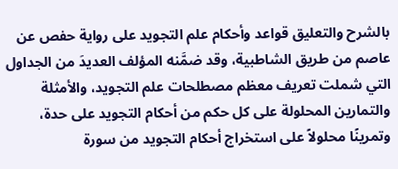بالشرح والتعليق قواعد وأحكام علم التجويد على رواية حفص عن عاصم من طريق الشاطبية، وقد ضمَّنه المؤلف العديدَ من الجداول التي شملت تعريف معظم مصطلحات علم التجويد، والأمثلة والتمارين المحلولة على كل حكم من أحكام التجويد على حدة، وتمرينًا محلولاً على استخراج أحكام التجويد من سورة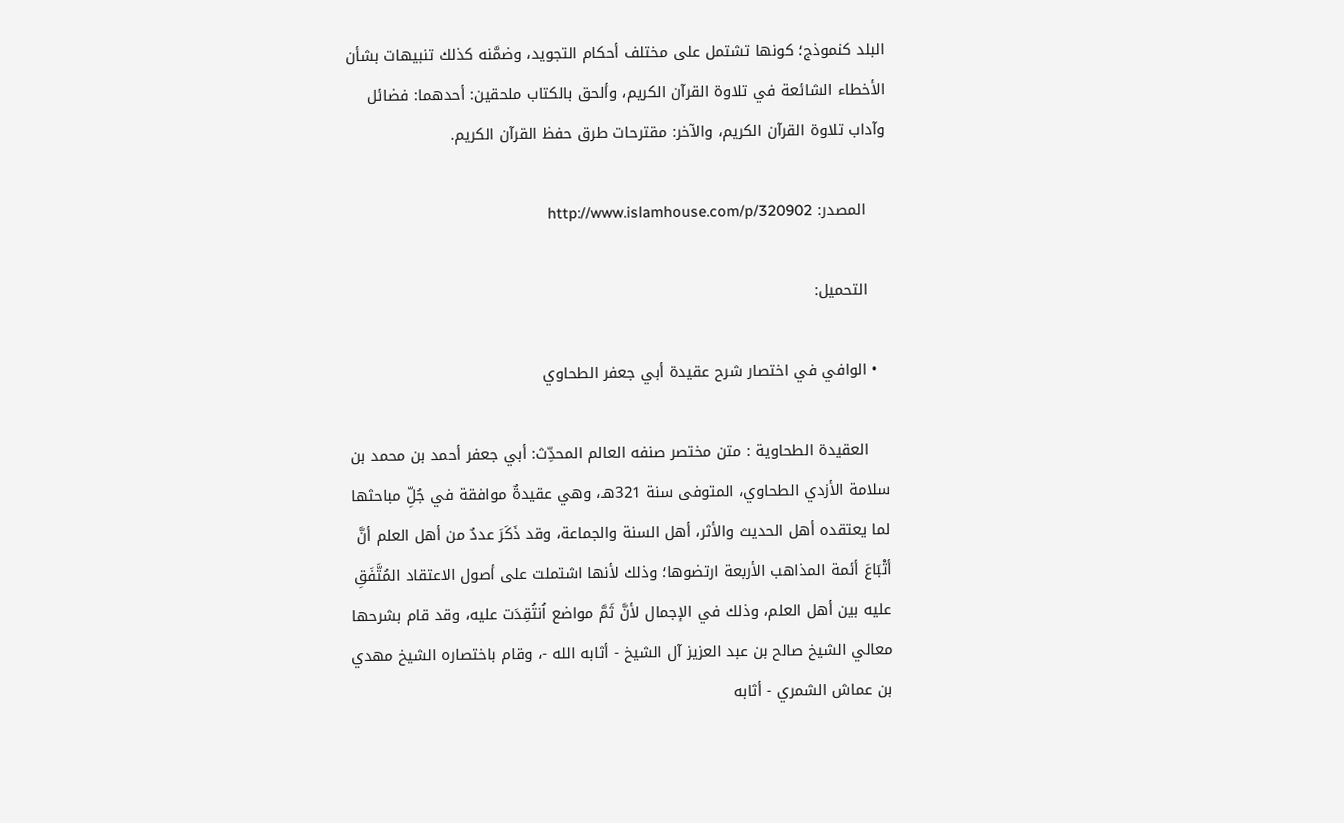البلد كنموذج؛ كونها تشتمل على مختلف أحكام التجويد، وضمَّنه كذلك تنبيهات بشأن الأخطاء الشائعة في تلاوة القرآن الكريم، وألحق بالكتاب ملحقين: أحدهما: فضائل وآداب تلاوة القرآن الكريم، والآخر: مقترحات طرق حفظ القرآن الكريم.

    المصدر: http://www.islamhouse.com/p/320902

    التحميل:

  • الوافي في اختصار شرح عقيدة أبي جعفر الطحاوي

    العقيدة الطحاوية : متن مختصر صنفه العالم المحدِّث: أبي جعفر أحمد بن محمد بن سلامة الأزدي الطحاوي، المتوفى سنة 321هـ، وهي عقيدةٌ موافقة في جُلِّ مباحثها لما يعتقده أهل الحديث والأثر، أهل السنة والجماعة، وقد ذَكَرَ عددٌ من أهل العلم أنَّ أتْبَاعَ أئمة المذاهب الأربعة ارتضوها؛ وذلك لأنها اشتملت على أصول الاعتقاد المُتَّفَقِ عليه بين أهل العلم، وذلك في الإجمال لأنَّ ثَمَّ مواضع اُنتُقِدَت عليه، وقد قام بشرحها معالي الشيخ صالح بن عبد العزيز آل الشيخ - أثابه الله -، وقام باختصاره الشيخ مهدي بن عماش الشمري - أثابه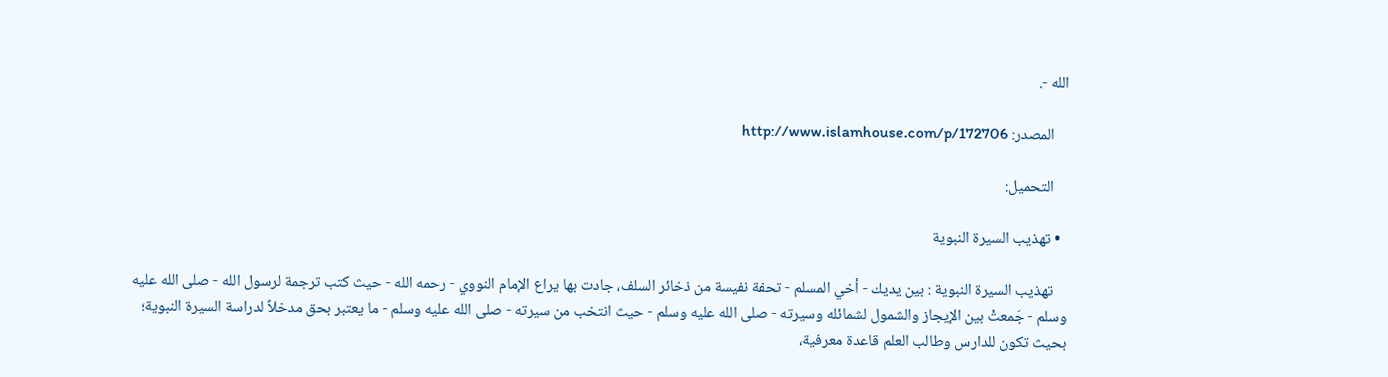الله -.

    المصدر: http://www.islamhouse.com/p/172706

    التحميل:

  • تهذيب السيرة النبوية

    تهذيب السيرة النبوية : بين يديك - أخي المسلم - تحفة نفيسة من ذخائر السلف، جادت بها يراع الإمام النووي - رحمه الله - حيث كتب ترجمة لرسول الله - صلى الله عليه وسلم - جَمعتْ بين الإيجاز والشمول لشمائله وسيرته - صلى الله عليه وسلم - حيث انتخب من سيرته - صلى الله عليه وسلم - ما يعتبر بحق مدخلاً لدراسة السيرة النبوية؛ بحيث تكون للدارس وطالب العلم قاعدة معرفية،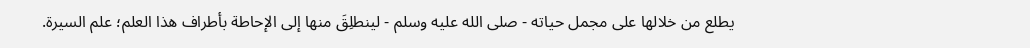يطلع من خلالها على مجمل حياته - صلى الله عليه وسلم - لينطلِقَ منها إلى الإحاطة بأطراف هذا العلم؛ علم السيرة.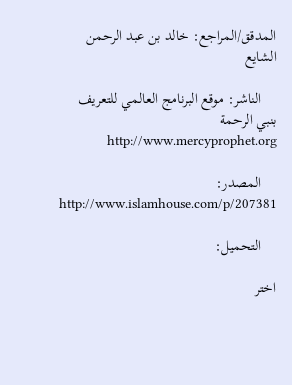المدقق/المراجع: خالد بن عبد الرحمن الشايع

    الناشر: موقع البرنامج العالمي للتعريف بنبي الرحمة http://www.mercyprophet.org

    المصدر: http://www.islamhouse.com/p/207381

    التحميل:

اختر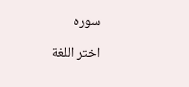سوره

اختر اللغة